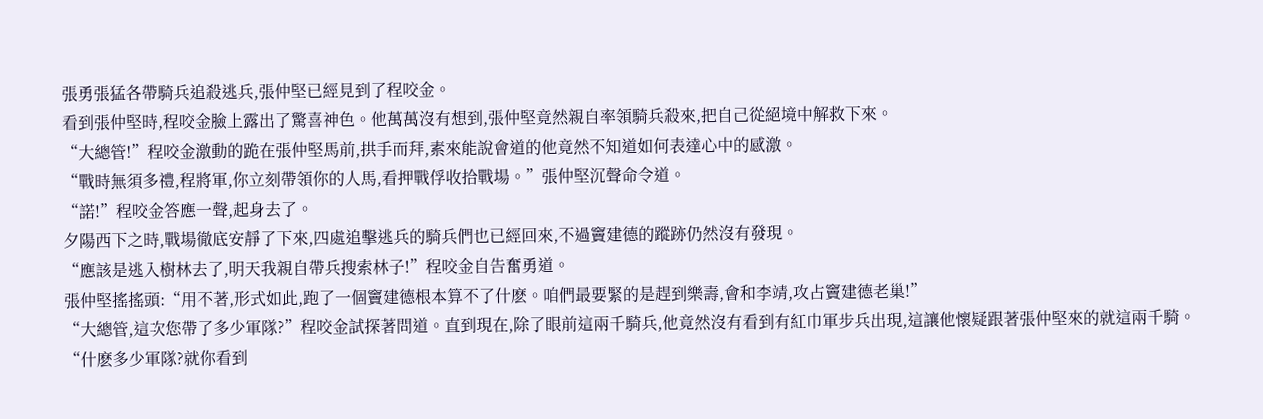張勇張猛各帶騎兵追殺逃兵,張仲堅已經見到了程咬金。
看到張仲堅時,程咬金臉上露出了驚喜神色。他萬萬沒有想到,張仲堅竟然親自率領騎兵殺來,把自己從絕境中解救下來。
“大總管!”程咬金激動的跪在張仲堅馬前,拱手而拜,素來能說會道的他竟然不知道如何表達心中的感激。
“戰時無須多禮,程將軍,你立刻帶領你的人馬,看押戰俘收拾戰場。”張仲堅沉聲命令道。
“諾!”程咬金答應一聲,起身去了。
夕陽西下之時,戰場徹底安靜了下來,四處追擊逃兵的騎兵們也已經回來,不過竇建德的蹤跡仍然沒有發現。
“應該是逃入樹林去了,明天我親自帶兵搜索林子!”程咬金自告奮勇道。
張仲堅搖搖頭:“用不著,形式如此,跑了一個竇建德根本算不了什麽。咱們最要緊的是趕到樂壽,會和李靖,攻占竇建德老巢!”
“大總管,這次您帶了多少軍隊?”程咬金試探著問道。直到現在,除了眼前這兩千騎兵,他竟然沒有看到有紅巾軍步兵出現,這讓他懷疑跟著張仲堅來的就這兩千騎。
“什麽多少軍隊?就你看到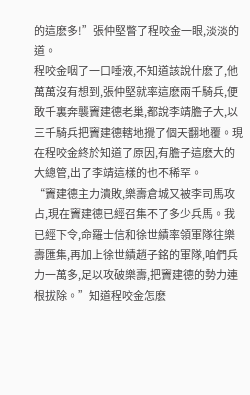的這麽多!”張仲堅瞥了程咬金一眼,淡淡的道。
程咬金咽了一口唾液,不知道該說什麽了,他萬萬沒有想到,張仲堅就率這麽兩千騎兵,便敢千裏奔襲竇建德老巢,都說李靖膽子大,以三千騎兵把竇建德轄地攪了個天翻地覆。現在程咬金終於知道了原因,有膽子這麽大的大總管,出了李靖這樣的也不稀罕。
“竇建德主力潰敗,樂壽倉城又被李司馬攻占,現在竇建德已經召集不了多少兵馬。我已經下令,命羅士信和徐世績率領軍隊往樂壽匯集,再加上徐世績趙子銘的軍隊,咱們兵力一萬多,足以攻破樂壽,把竇建德的勢力連根拔除。”知道程咬金怎麽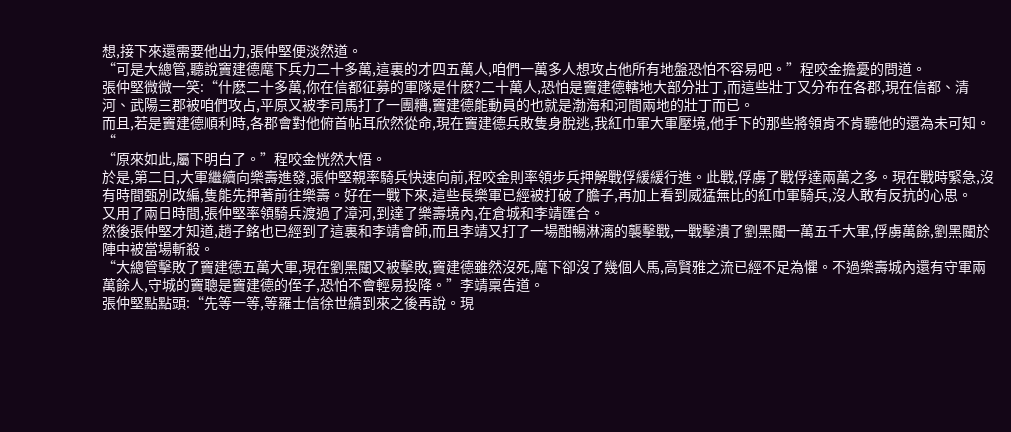想,接下來還需要他出力,張仲堅便淡然道。
“可是大總管,聽說竇建德麾下兵力二十多萬,這裏的才四五萬人,咱們一萬多人想攻占他所有地盤恐怕不容易吧。”程咬金擔憂的問道。
張仲堅微微一笑:“什麽二十多萬,你在信都征募的軍隊是什麽?二十萬人,恐怕是竇建德轄地大部分壯丁,而這些壯丁又分布在各郡,現在信都、清河、武陽三郡被咱們攻占,平原又被李司馬打了一團糟,竇建德能動員的也就是渤海和河間兩地的壯丁而已。
而且,若是竇建德順利時,各郡會對他俯首帖耳欣然從命,現在竇建德兵敗隻身脫逃,我紅巾軍大軍壓境,他手下的那些將領肯不肯聽他的還為未可知。“
“原來如此,屬下明白了。”程咬金恍然大悟。
於是,第二日,大軍繼續向樂壽進發,張仲堅親率騎兵快速向前,程咬金則率領步兵押解戰俘緩緩行進。此戰,俘虜了戰俘達兩萬之多。現在戰時緊急,沒有時間甄別改編,隻能先押著前往樂壽。好在一戰下來,這些長樂軍已經被打破了膽子,再加上看到威猛無比的紅巾軍騎兵,沒人敢有反抗的心思。
又用了兩日時間,張仲堅率領騎兵渡過了漳河,到達了樂壽境內,在倉城和李靖匯合。
然後張仲堅才知道,趙子銘也已經到了這裏和李靖會師,而且李靖又打了一場酣暢淋漓的襲擊戰,一戰擊潰了劉黑闥一萬五千大軍,俘虜萬餘,劉黑闥於陣中被當場斬殺。
“大總管擊敗了竇建德五萬大軍,現在劉黑闥又被擊敗,竇建德雖然沒死,麾下卻沒了幾個人馬,高賢雅之流已經不足為懼。不過樂壽城內還有守軍兩萬餘人,守城的竇聰是竇建德的侄子,恐怕不會輕易投降。”李靖稟告道。
張仲堅點點頭:“先等一等,等羅士信徐世績到來之後再說。現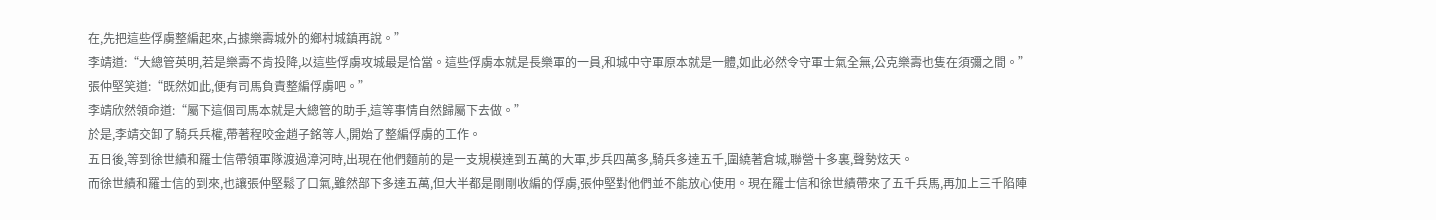在,先把這些俘虜整編起來,占據樂壽城外的鄉村城鎮再說。”
李靖道:“大總管英明,若是樂壽不肯投降,以這些俘虜攻城最是恰當。這些俘虜本就是長樂軍的一員,和城中守軍原本就是一體,如此必然令守軍士氣全無,公克樂壽也隻在須彌之間。”
張仲堅笑道:“既然如此,便有司馬負責整編俘虜吧。”
李靖欣然領命道:“屬下這個司馬本就是大總管的助手,這等事情自然歸屬下去做。”
於是,李靖交卸了騎兵兵權,帶著程咬金趙子銘等人,開始了整編俘虜的工作。
五日後,等到徐世績和羅士信帶領軍隊渡過漳河時,出現在他們麵前的是一支規模達到五萬的大軍,步兵四萬多,騎兵多達五千,圍繞著倉城,聯營十多裏,聲勢炫天。
而徐世績和羅士信的到來,也讓張仲堅鬆了口氣,雖然部下多達五萬,但大半都是剛剛收編的俘虜,張仲堅對他們並不能放心使用。現在羅士信和徐世績帶來了五千兵馬,再加上三千陷陣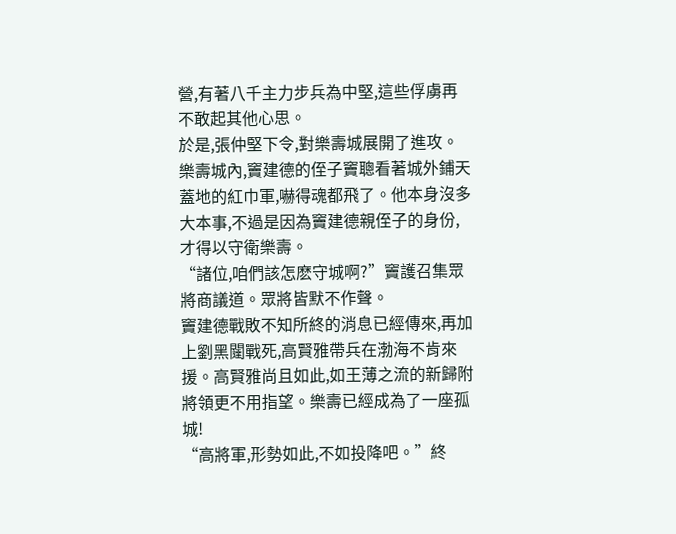營,有著八千主力步兵為中堅,這些俘虜再不敢起其他心思。
於是,張仲堅下令,對樂壽城展開了進攻。
樂壽城內,竇建德的侄子竇聰看著城外鋪天蓋地的紅巾軍,嚇得魂都飛了。他本身沒多大本事,不過是因為竇建德親侄子的身份,才得以守衛樂壽。
“諸位,咱們該怎麽守城啊?”竇護召集眾將商議道。眾將皆默不作聲。
竇建德戰敗不知所終的消息已經傳來,再加上劉黑闥戰死,高賢雅帶兵在渤海不肯來援。高賢雅尚且如此,如王薄之流的新歸附將領更不用指望。樂壽已經成為了一座孤城!
“高將軍,形勢如此,不如投降吧。”終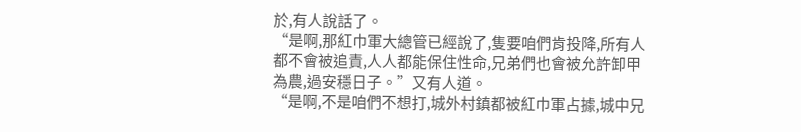於,有人說話了。
“是啊,那紅巾軍大總管已經說了,隻要咱們肯投降,所有人都不會被追責,人人都能保住性命,兄弟們也會被允許卸甲為農,過安穩日子。”又有人道。
“是啊,不是咱們不想打,城外村鎮都被紅巾軍占據,城中兄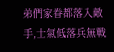弟們家眷都落入敵手,士氣低落兵無戰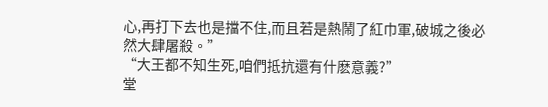心,再打下去也是擋不住,而且若是熱鬧了紅巾軍,破城之後必然大肆屠殺。”
“大王都不知生死,咱們抵抗還有什麽意義?”
堂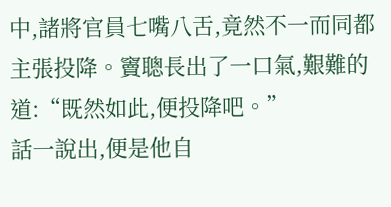中,諸將官員七嘴八舌,竟然不一而同都主張投降。竇聰長出了一口氣,艱難的道:“既然如此,便投降吧。”
話一說出,便是他自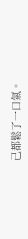己都鬆了一口氣。